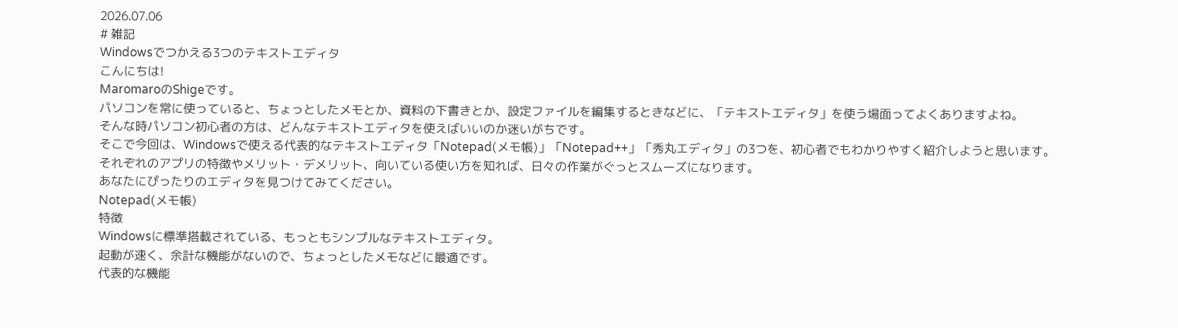2026.07.06
# 雑記
Windowsでつかえる3つのテキストエディタ
こんにちは!
MaromaroのShigeです。
パソコンを常に使っていると、ちょっとしたメモとか、資料の下書きとか、設定ファイルを編集するときなどに、「テキストエディタ」を使う場面ってよくありますよね。
そんな時パソコン初心者の方は、どんなテキストエディタを使えばいいのか迷いがちです。
そこで今回は、Windowsで使える代表的なテキストエディタ「Notepad(メモ帳)」「Notepad++」「秀丸エディタ」の3つを、初心者でもわかりやすく紹介しようと思います。
それぞれのアプリの特徴やメリット・デメリット、向いている使い方を知れば、日々の作業がぐっとスムーズになります。
あなたにぴったりのエディタを見つけてみてください。
Notepad(メモ帳)
特徴
Windowsに標準搭載されている、もっともシンプルなテキストエディタ。
起動が速く、余計な機能がないので、ちょっとしたメモなどに最適です。
代表的な機能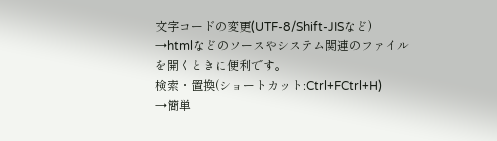文字コードの変更(UTF-8/Shift-JISなど)
→htmlなどのソースやシステム関連のファイルを開くときに便利です。
検索・置換(ショートカット:Ctrl+FCtrl+H)
→簡単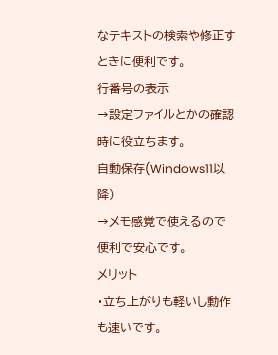なテキストの検索や修正すときに便利です。
行番号の表示
→設定ファイルとかの確認時に役立ちます。
自動保存(Windows11以降)
→メモ感覚で使えるので便利で安心です。
メリット
・立ち上がりも軽いし動作も速いです。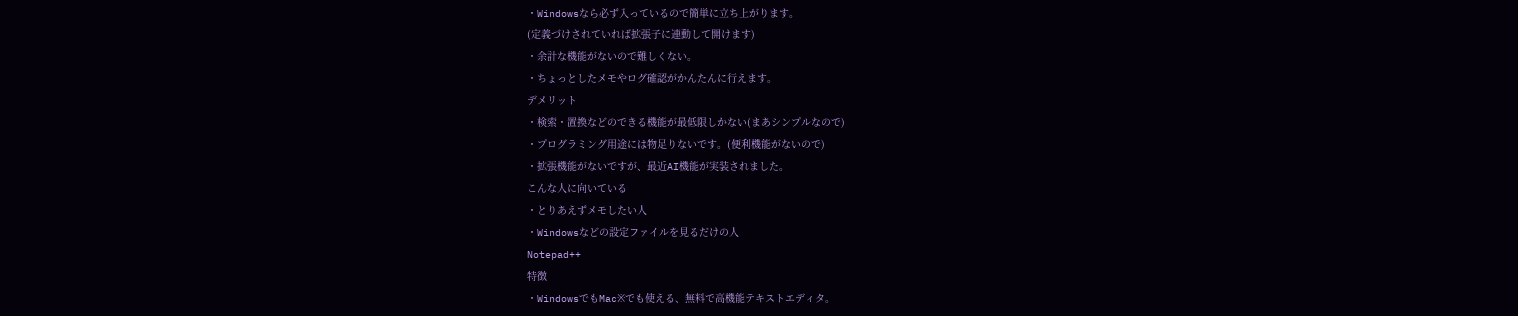・Windowsなら必ず入っているので簡単に立ち上がります。
(定義づけされていれば拡張子に連動して開けます)
・余計な機能がないので難しくない。
・ちょっとしたメモやログ確認がかんたんに行えます。
デメリット
・検索・置換などのできる機能が最低限しかない(まあシンプルなので)
・プログラミング用途には物足りないです。(便利機能がないので)
・拡張機能がないですが、最近AI機能が実装されました。
こんな人に向いている
・とりあえずメモしたい人
・Windowsなどの設定ファイルを見るだけの人
Notepad++
特徴
・WindowsでもMac※でも使える、無料で高機能テキストエディタ。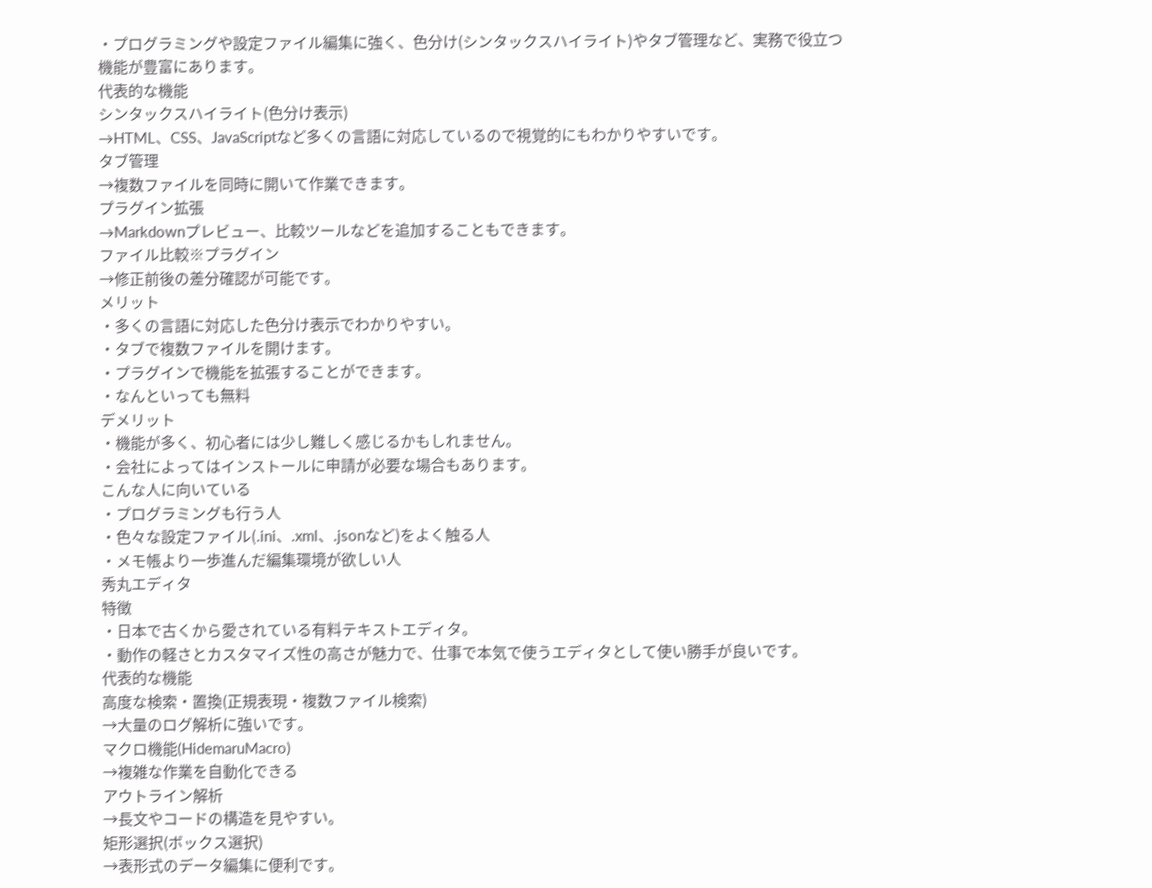・プログラミングや設定ファイル編集に強く、色分け(シンタックスハイライト)やタブ管理など、実務で役立つ機能が豊富にあります。
代表的な機能
シンタックスハイライト(色分け表示)
→HTML、CSS、JavaScriptなど多くの言語に対応しているので視覚的にもわかりやすいです。
タブ管理
→複数ファイルを同時に開いて作業できます。
プラグイン拡張
→Markdownプレビュー、比較ツールなどを追加することもできます。
ファイル比較※プラグイン
→修正前後の差分確認が可能です。
メリット
・多くの言語に対応した色分け表示でわかりやすい。
・タブで複数ファイルを開けます。
・プラグインで機能を拡張することができます。
・なんといっても無料
デメリット
・機能が多く、初心者には少し難しく感じるかもしれません。
・会社によってはインストールに申請が必要な場合もあります。
こんな人に向いている
・プログラミングも行う人
・色々な設定ファイル(.ini、.xml、.jsonなど)をよく触る人
・メモ帳より一歩進んだ編集環境が欲しい人
秀丸エディタ
特徴
・日本で古くから愛されている有料テキストエディタ。
・動作の軽さとカスタマイズ性の高さが魅力で、仕事で本気で使うエディタとして使い勝手が良いです。
代表的な機能
高度な検索・置換(正規表現・複数ファイル検索)
→大量のログ解析に強いです。
マクロ機能(HidemaruMacro)
→複雑な作業を自動化できる
アウトライン解析
→長文やコードの構造を見やすい。
矩形選択(ボックス選択)
→表形式のデータ編集に便利です。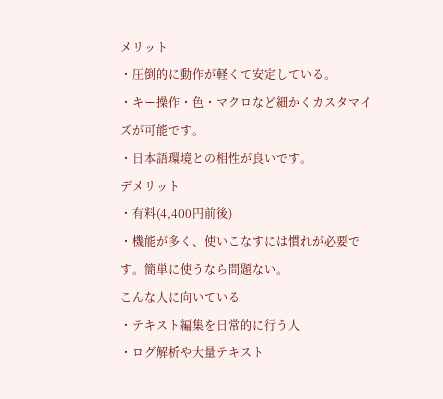メリット
・圧倒的に動作が軽くて安定している。
・キー操作・色・マクロなど細かくカスタマイズが可能です。
・日本語環境との相性が良いです。
デメリット
・有料(4,400円前後)
・機能が多く、使いこなすには慣れが必要です。簡単に使うなら問題ない。
こんな人に向いている
・テキスト編集を日常的に行う人
・ログ解析や大量テキスト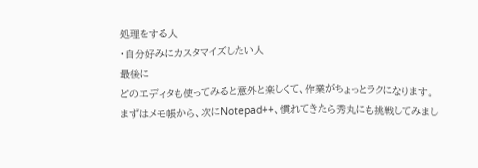処理をする人
・自分好みにカスタマイズしたい人
最後に
どのエディタも使ってみると意外と楽しくて、作業がちょっとラクになります。
まずはメモ帳から、次にNotepad++、慣れてきたら秀丸にも挑戦してみまし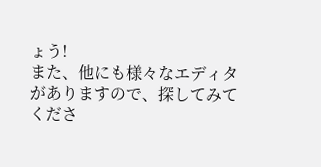ょう!
また、他にも様々なエディタがありますので、探してみてくださ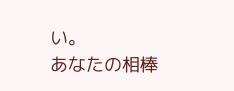い。
あなたの相棒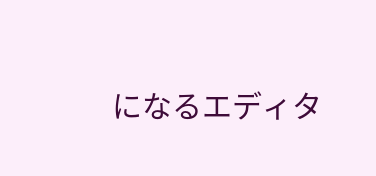になるエディタ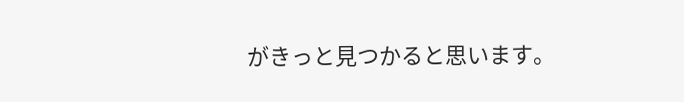がきっと見つかると思います。